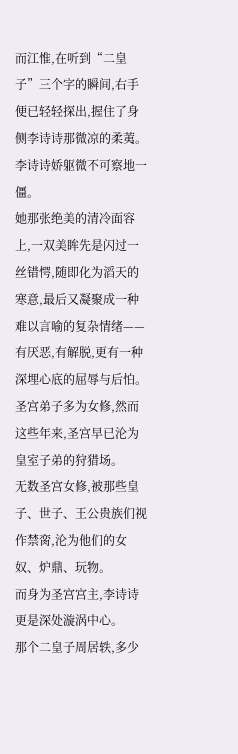而江惟,在听到“二皇子”三个字的瞬间,右手便已轻轻探出,握住了身侧李诗诗那微凉的柔荑。
李诗诗娇躯微不可察地一僵。
她那张绝美的清冷面容上,一双美眸先是闪过一丝错愕,随即化为滔天的寒意,最后又凝聚成一种难以言喻的复杂情绪——有厌恶,有解脱,更有一种深埋心底的屈辱与后怕。
圣宫弟子多为女修,然而这些年来,圣宫早已沦为皇室子弟的狩猎场。
无数圣宫女修,被那些皇子、世子、王公贵族们视作禁脔,沦为他们的女奴、炉鼎、玩物。
而身为圣宫宫主,李诗诗更是深处漩涡中心。
那个二皇子周居轶,多少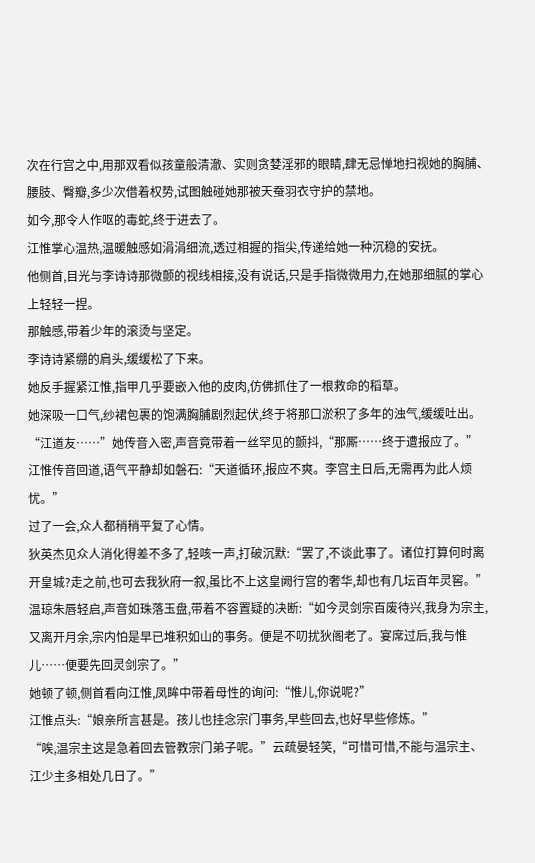次在行宫之中,用那双看似孩童般清澈、实则贪婪淫邪的眼睛,肆无忌惮地扫视她的胸脯、腰肢、臀瓣,多少次借着权势,试图触碰她那被天蚕羽衣守护的禁地。
如今,那令人作呕的毒蛇,终于进去了。
江惟掌心温热,温暖触感如涓涓细流,透过相握的指尖,传递给她一种沉稳的安抚。
他侧首,目光与李诗诗那微颤的视线相接,没有说话,只是手指微微用力,在她那细腻的掌心上轻轻一捏。
那触感,带着少年的滚烫与坚定。
李诗诗紧绷的肩头,缓缓松了下来。
她反手握紧江惟,指甲几乎要嵌入他的皮肉,仿佛抓住了一根救命的稻草。
她深吸一口气,纱裙包裹的饱满胸脯剧烈起伏,终于将那口淤积了多年的浊气,缓缓吐出。
“江道友……”她传音入密,声音竟带着一丝罕见的颤抖,“那厮……终于遭报应了。”
江惟传音回道,语气平静却如磐石:“天道循环,报应不爽。李宫主日后,无需再为此人烦忧。”
过了一会,众人都稍稍平复了心情。
狄英杰见众人消化得差不多了,轻咳一声,打破沉默:“罢了,不谈此事了。诸位打算何时离开皇城?走之前,也可去我狄府一叙,虽比不上这皇阙行宫的奢华,却也有几坛百年灵窖。”
温琼朱唇轻启,声音如珠落玉盘,带着不容置疑的决断:“如今灵剑宗百废待兴,我身为宗主,又离开月余,宗内怕是早已堆积如山的事务。便是不叨扰狄阁老了。宴席过后,我与惟儿……便要先回灵剑宗了。”
她顿了顿,侧首看向江惟,凤眸中带着母性的询问:“惟儿,你说呢?”
江惟点头:“娘亲所言甚是。孩儿也挂念宗门事务,早些回去,也好早些修炼。”
“唉,温宗主这是急着回去管教宗门弟子呢。”云疏晏轻笑,“可惜可惜,不能与温宗主、江少主多相处几日了。”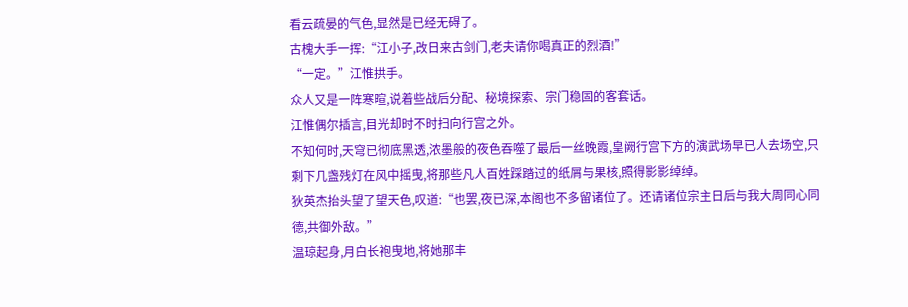看云疏晏的气色,显然是已经无碍了。
古槐大手一挥:“江小子,改日来古剑门,老夫请你喝真正的烈酒!”
“一定。”江惟拱手。
众人又是一阵寒暄,说着些战后分配、秘境探索、宗门稳固的客套话。
江惟偶尔插言,目光却时不时扫向行宫之外。
不知何时,天穹已彻底黑透,浓墨般的夜色吞噬了最后一丝晚霞,皇阙行宫下方的演武场早已人去场空,只剩下几盏残灯在风中摇曳,将那些凡人百姓踩踏过的纸屑与果核,照得影影绰绰。
狄英杰抬头望了望天色,叹道:“也罢,夜已深,本阁也不多留诸位了。还请诸位宗主日后与我大周同心同德,共御外敌。”
温琼起身,月白长袍曳地,将她那丰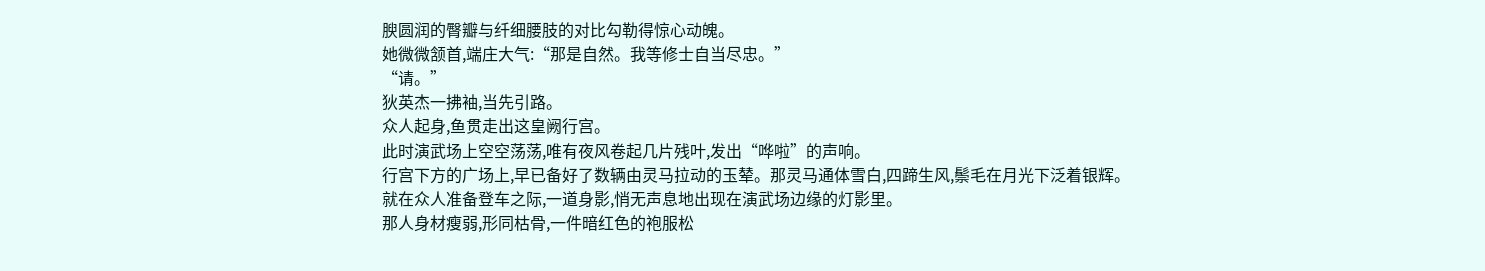腴圆润的臀瓣与纤细腰肢的对比勾勒得惊心动魄。
她微微颔首,端庄大气:“那是自然。我等修士自当尽忠。”
“请。”
狄英杰一拂袖,当先引路。
众人起身,鱼贯走出这皇阙行宫。
此时演武场上空空荡荡,唯有夜风卷起几片残叶,发出“哗啦”的声响。
行宫下方的广场上,早已备好了数辆由灵马拉动的玉辇。那灵马通体雪白,四蹄生风,鬃毛在月光下泛着银辉。
就在众人准备登车之际,一道身影,悄无声息地出现在演武场边缘的灯影里。
那人身材瘦弱,形同枯骨,一件暗红色的袍服松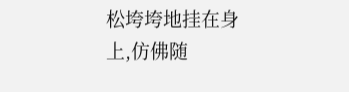松垮垮地挂在身上,仿佛随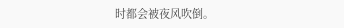时都会被夜风吹倒。